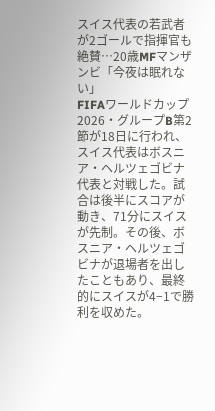スイス代表の若武者が2ゴールで指揮官も絶賛…20歳MFマンザンビ「今夜は眠れない」
FIFAワールドカップ2026・グループB第2節が18日に行われ、スイス代表はボスニア・ヘルツェゴビナ代表と対戦した。試合は後半にスコアが動き、71分にスイスが先制。その後、ボスニア・ヘルツェゴビナが退場者を出したこともあり、最終的にスイスが4−1で勝利を収めた。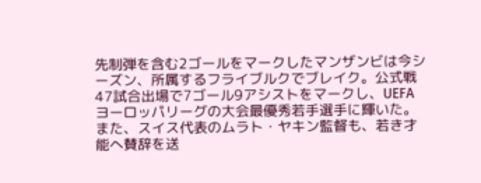先制弾を含む2ゴールをマークしたマンザンビは今シーズン、所属するフライブルクでブレイク。公式戦47試合出場で7ゴール9アシストをマークし、UEFAヨーロッパリーグの大会最優秀若手選手に輝いた。
また、スイス代表のムラト・ヤキン監督も、若き才能へ賛辞を送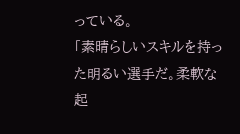っている。
「素晴らしいスキルを持った明るい選手だ。柔軟な起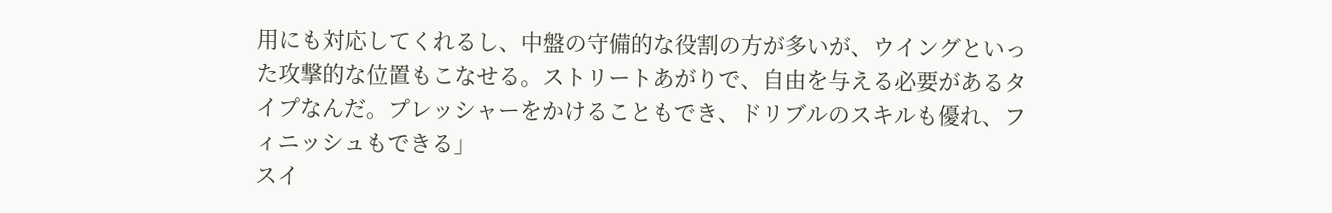用にも対応してくれるし、中盤の守備的な役割の方が多いが、ウイングといった攻撃的な位置もこなせる。ストリートあがりで、自由を与える必要があるタイプなんだ。プレッシャーをかけることもでき、ドリブルのスキルも優れ、フィニッシュもできる」
スイ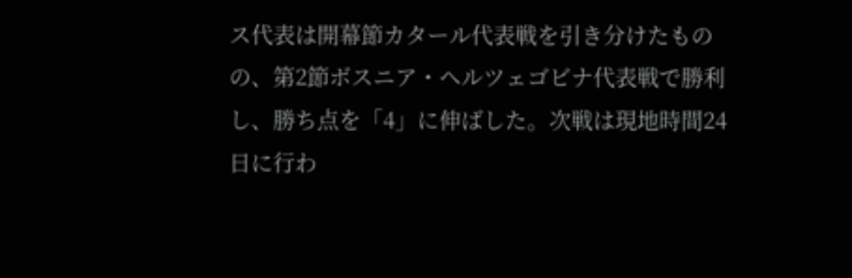ス代表は開幕節カタール代表戦を引き分けたものの、第2節ボスニア・ヘルツェゴビナ代表戦で勝利し、勝ち点を「4」に伸ばした。次戦は現地時間24日に行わ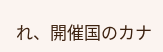れ、開催国のカナ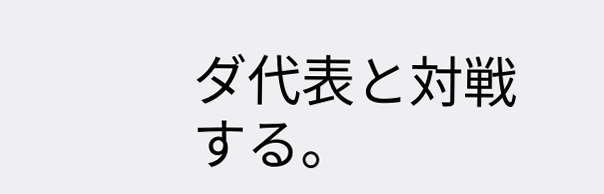ダ代表と対戦する。